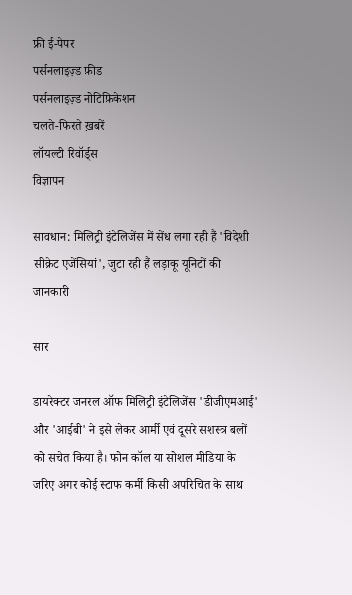फ्री ई-पेपर
पर्सनलाइज़्ड फ़ीड
पर्सनलाइज़्ड नोटिफ़िकेशन
चलते-फिरते ख़बरें
लॉयल्टी रिवॉर्ड्स
विज्ञापन

सावधान: मिलिट्री इंटेलिजेंस में सेंध लगा रही हैं 'विदेशी सीक्रेट एजेंसियां', जुटा रही हैं लड़ाकू यूनिटों की जानकारी

सार

डायरेक्टर जनरल ऑफ मिलिट्री इंटेलिजेंस 'डीजीएमआई' और 'आईबी' ने इसे लेकर आर्मी एवं दूसरे सशस्त्र बलों को सचेत किया है। फोन कॉल या सोशल मीडिया के जरिए अगर कोई स्टाफ कर्मी किसी अपरिचित के साथ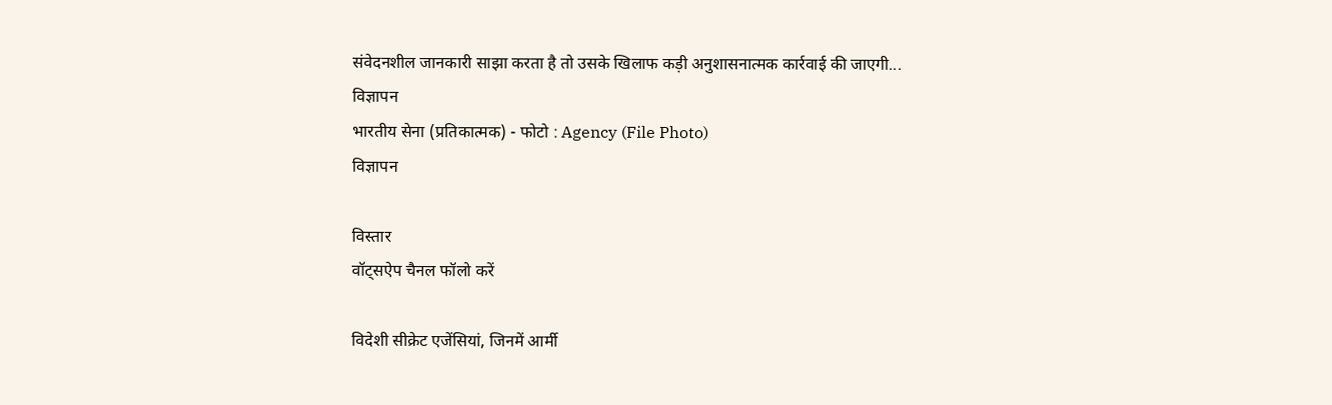संवेदनशील जानकारी साझा करता है तो उसके खिलाफ कड़ी अनुशासनात्मक कार्रवाई की जाएगी...
विज्ञापन
भारतीय सेना (प्रतिकात्मक) - फोटो : Agency (File Photo)
विज्ञापन

विस्तार
वॉट्सऐप चैनल फॉलो करें

विदेशी सीक्रेट एजेंसियां, जिनमें आर्मी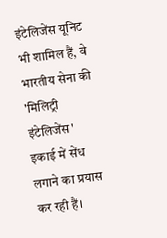इंटेलिजेंस यूनिट भी शामिल हैं, वे भारतीय सेना की 'मिलिट्री इंटेलिजेंस' इकाई में सेंध लगाने का प्रयास कर रही हैं।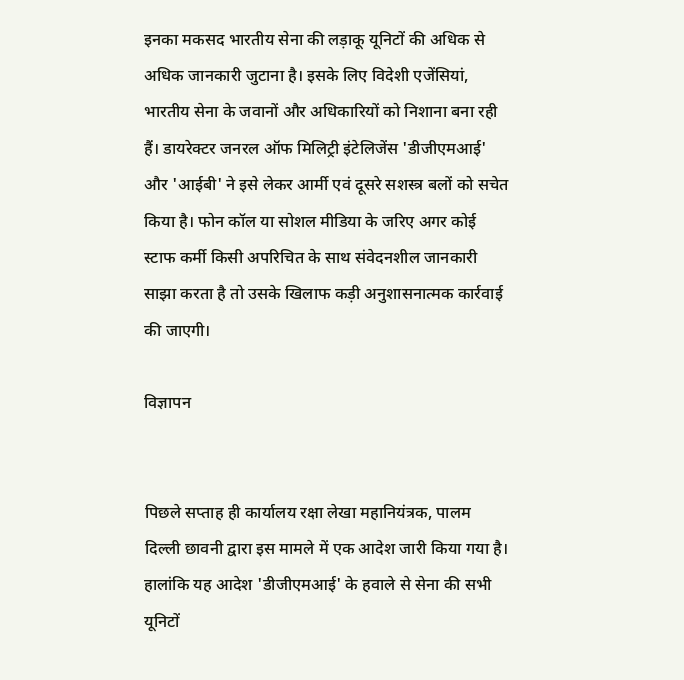इनका मकसद भारतीय सेना की लड़ाकू यूनिटों की अधिक से अधिक जानकारी जुटाना है। इसके लिए विदेशी एजेंसियां, भारतीय सेना के जवानों और अधिकारियों को निशाना बना रही हैं। डायरेक्टर जनरल ऑफ मिलिट्री इंटेलिजेंस 'डीजीएमआई' और 'आईबी' ने इसे लेकर आर्मी एवं दूसरे सशस्त्र बलों को सचेत किया है। फोन कॉल या सोशल मीडिया के जरिए अगर कोई स्टाफ कर्मी किसी अपरिचित के साथ संवेदनशील जानकारी साझा करता है तो उसके खिलाफ कड़ी अनुशासनात्मक कार्रवाई की जाएगी।

विज्ञापन


पिछले सप्ताह ही कार्यालय रक्षा लेखा महानियंत्रक, पालम दिल्ली छावनी द्वारा इस मामले में एक आदेश जारी किया गया है। हालांकि यह आदेश 'डीजीएमआई' के हवाले से सेना की सभी यूनिटों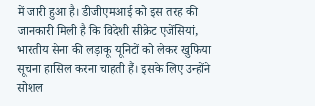में जारी हुआ है। डीजीएमआई को इस तरह की जानकारी मिली है कि विदेशी सीक्रेट एजेंसियां, भारतीय सेना की लड़ाकू यूनिटों को लेकर खुफिया सूचना हासिल करना चाहती हैं। इसके लिए उन्होंने सोशल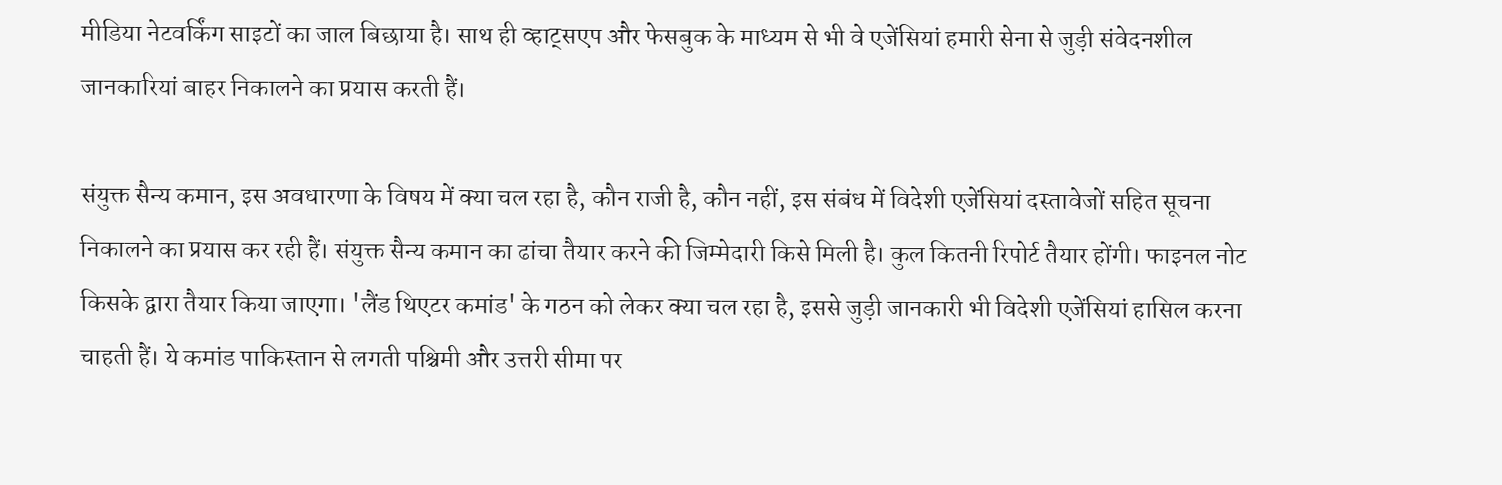मीडिया नेटवर्किंग साइटों का जाल बिछाया है। साथ ही व्हाट्सएप और फेसबुक के माध्यम से भी वे एजेंसियां हमारी सेना से जुड़ी संवेदनशील जानकारियां बाहर निकालने का प्रयास करती हैं।

संयुक्त सैन्य कमान, इस अवधारणा के विषय में क्या चल रहा है, कौन राजी है, कौन नहीं, इस संबंध में विदेशी एजेंसियां दस्तावेजों सहित सूचना निकालने का प्रयास कर रही हैं। संयुक्त सैन्य कमान का ढांचा तैयार करने की जिम्मेदारी किसे मिली है। कुल कितनी रिपोर्ट तैयार होंगी। फाइनल नोट किसके द्वारा तैयार किया जाएगा। 'लैंड थिएटर कमांड' के गठन को लेकर क्या चल रहा है, इससे जुड़ी जानकारी भी विदेशी एजेंसियां हासिल करना चाहती हैं। ये कमांड पाकिस्तान से लगती पश्चिमी और उत्तरी सीमा पर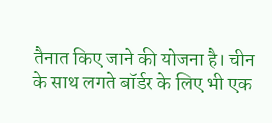तैनात किए जाने की योजना है। चीन के साथ लगते बॉर्डर के लिए भी एक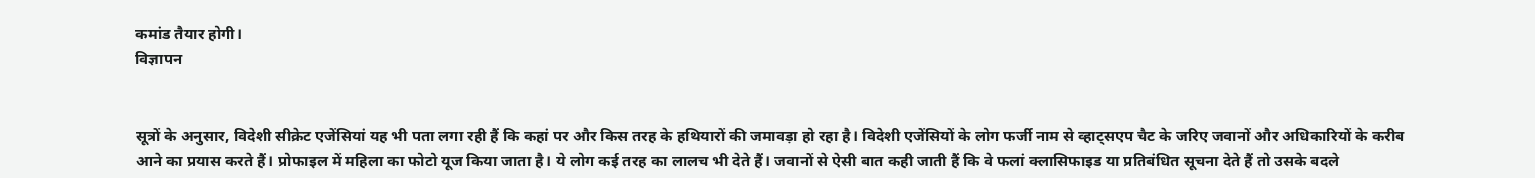कमांड तैयार होगी।
विज्ञापन


सूत्रों के अनुसार, विदेशी सीक्रेट एजेंसियां यह भी पता लगा रही हैं कि कहां पर और किस तरह के हथियारों की जमावड़ा हो रहा है। विदेशी एजेंसियों के लोग फर्जी नाम से व्हाट्सएप चैट के जरिए जवानों और अधिकारियों के करीब आने का प्रयास करते हैं। प्रोफाइल में महिला का फोटो यूज किया जाता है। ये लोग कई तरह का लालच भी देते हैं। जवानों से ऐसी बात कही जाती हैं कि वे फलां क्लासिफाइड या प्रतिबंधित सूचना देते हैं तो उसके बदले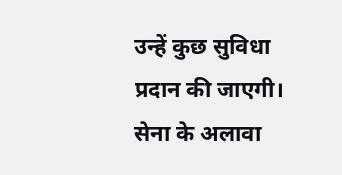उन्हें कुछ सुविधा प्रदान की जाएगी। सेना के अलावा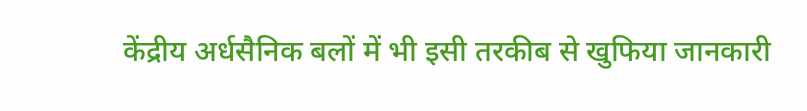केंद्रीय अर्धसैनिक बलों में भी इसी तरकीब से खुफिया जानकारी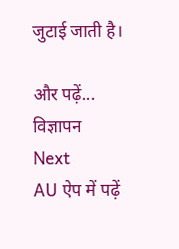जुटाई जाती है।

और पढ़ें...
विज्ञापन
Next
AU ऐप में पढ़ें